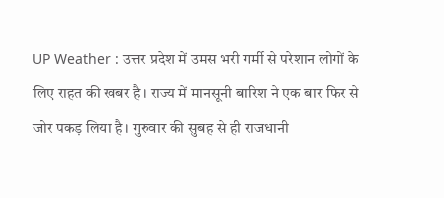UP Weather : उत्तर प्रदेश में उमस भरी गर्मी से परेशान लोगों के लिए राहत की खबर है। राज्य में मानसूनी बारिश ने एक बार फिर से जोर पकड़ लिया है। गुरुवार की सुबह से ही राजधानी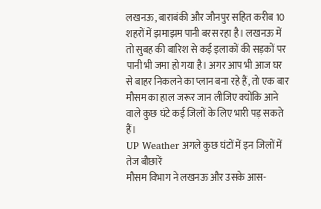लखनऊ, बाराबंकी और जौनपुर सहित करीब 10 शहरों में झमाझम पानी बरस रहा है। लखनऊ में तो सुबह की बारिश से कई इलाकों की सड़कों पर पानी भी जमा हो गया है। अगर आप भी आज घर से बाहर निकलने का प्लान बना रहे हैं, तो एक बार मौसम का हाल जरूर जान लीजिए क्योंकि आने वाले कुछ घंटे कई जिलों के लिए भारी पड़ सकते हैं।
UP Weather अगले कुछ घंटों में इन जिलों में तेज बौछारें
मौसम विभाग ने लखनऊ और उसके आस-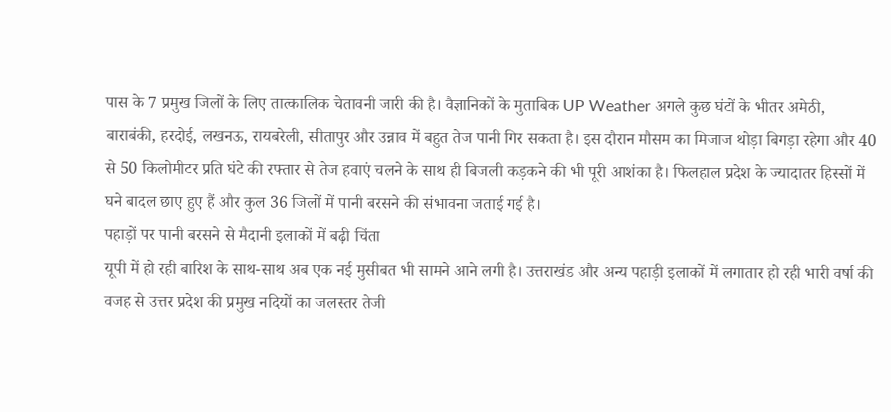पास के 7 प्रमुख जिलों के लिए तात्कालिक चेतावनी जारी की है। वैज्ञानिकों के मुताबिक UP Weather अगले कुछ घंटों के भीतर अमेठी, बाराबंकी, हरदोई, लखनऊ, रायबरेली, सीतापुर और उन्नाव में बहुत तेज पानी गिर सकता है। इस दौरान मौसम का मिजाज थोड़ा बिगड़ा रहेगा और 40 से 50 किलोमीटर प्रति घंटे की रफ्तार से तेज हवाएं चलने के साथ ही बिजली कड़कने की भी पूरी आशंका है। फिलहाल प्रदेश के ज्यादातर हिस्सों में घने बादल छाए हुए हैं और कुल 36 जिलों में पानी बरसने की संभावना जताई गई है।
पहाड़ों पर पानी बरसने से मैदानी इलाकों में बढ़ी चिंता
यूपी में हो रही बारिश के साथ-साथ अब एक नई मुसीबत भी सामने आने लगी है। उत्तराखंड और अन्य पहाड़ी इलाकों में लगातार हो रही भारी वर्षा की वजह से उत्तर प्रदेश की प्रमुख नदियों का जलस्तर तेजी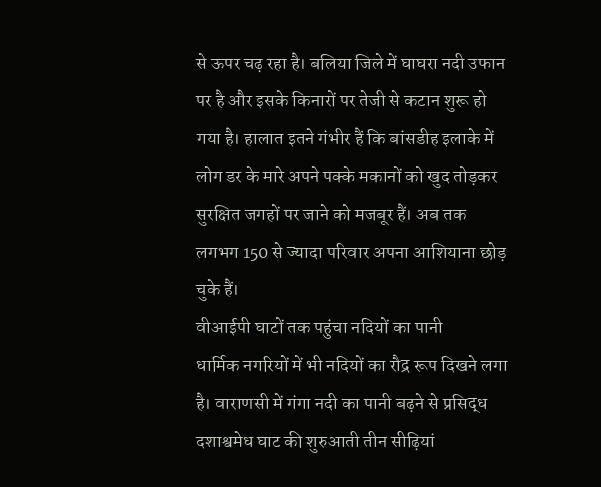से ऊपर चढ़ रहा है। बलिया जिले में घाघरा नदी उफान पर है और इसके किनारों पर तेजी से कटान शुरू हो गया है। हालात इतने गंभीर हैं कि बांसडीह इलाके में लोग डर के मारे अपने पक्के मकानों को खुद तोड़कर सुरक्षित जगहों पर जाने को मजबूर हैं। अब तक लगभग 150 से ज्यादा परिवार अपना आशियाना छोड़ चुके हैं।
वीआईपी घाटों तक पहुंचा नदियों का पानी
धार्मिक नगरियों में भी नदियों का रौद्र रूप दिखने लगा है। वाराणसी में गंगा नदी का पानी बढ़ने से प्रसिद्ध दशाश्वमेध घाट की शुरुआती तीन सीढ़ियां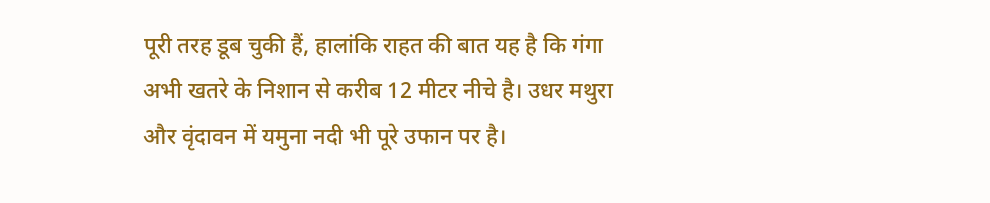पूरी तरह डूब चुकी हैं, हालांकि राहत की बात यह है कि गंगा अभी खतरे के निशान से करीब 12 मीटर नीचे है। उधर मथुरा और वृंदावन में यमुना नदी भी पूरे उफान पर है।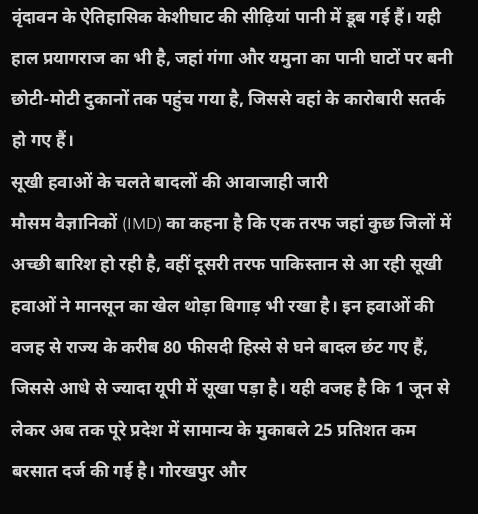वृंदावन के ऐतिहासिक केशीघाट की सीढ़ियां पानी में डूब गई हैं। यही हाल प्रयागराज का भी है, जहां गंगा और यमुना का पानी घाटों पर बनी छोटी-मोटी दुकानों तक पहुंच गया है, जिससे वहां के कारोबारी सतर्क हो गए हैं।
सूखी हवाओं के चलते बादलों की आवाजाही जारी
मौसम वैज्ञानिकों (IMD) का कहना है कि एक तरफ जहां कुछ जिलों में अच्छी बारिश हो रही है, वहीं दूसरी तरफ पाकिस्तान से आ रही सूखी हवाओं ने मानसून का खेल थोड़ा बिगाड़ भी रखा है। इन हवाओं की वजह से राज्य के करीब 80 फीसदी हिस्से से घने बादल छंट गए हैं, जिससे आधे से ज्यादा यूपी में सूखा पड़ा है। यही वजह है कि 1 जून से लेकर अब तक पूरे प्रदेश में सामान्य के मुकाबले 25 प्रतिशत कम बरसात दर्ज की गई है। गोरखपुर और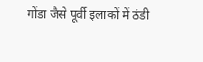गोंडा जैसे पूर्वी इलाकों में ठंडी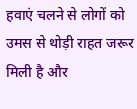हवाएं चलने से लोगों को उमस से थोड़ी राहत जरूर मिली है और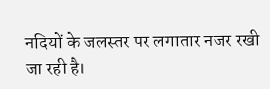नदियों के जलस्तर पर लगातार नजर रखी जा रही है।